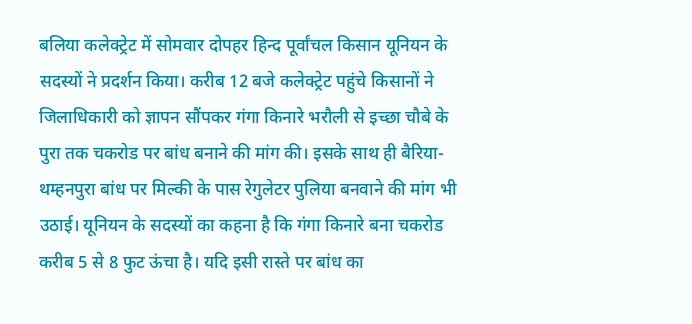बलिया कलेक्ट्रेट में सोमवार दोपहर हिन्द पूर्वांचल किसान यूनियन के सदस्यों ने प्रदर्शन किया। करीब 12 बजे कलेक्ट्रेट पहुंचे किसानों ने जिलाधिकारी को ज्ञापन सौंपकर गंगा किनारे भरौली से इच्छा चौबे के पुरा तक चकरोड पर बांध बनाने की मांग की। इसके साथ ही बैरिया-थम्हनपुरा बांध पर मिल्की के पास रेगुलेटर पुलिया बनवाने की मांग भी उठाई। यूनियन के सदस्यों का कहना है कि गंगा किनारे बना चकरोड करीब 5 से 8 फुट ऊंचा है। यदि इसी रास्ते पर बांध का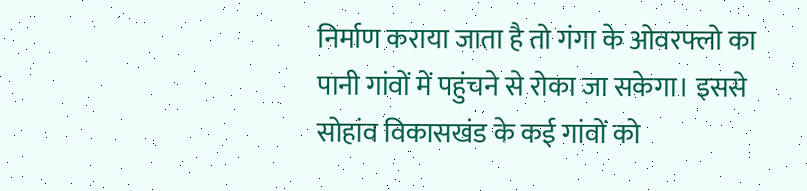निर्माण कराया जाता है तो गंगा के ओवरफ्लो का पानी गांवों में पहुंचने से रोका जा सकेगा। इससे सोहांव विकासखंड के कई गांवों को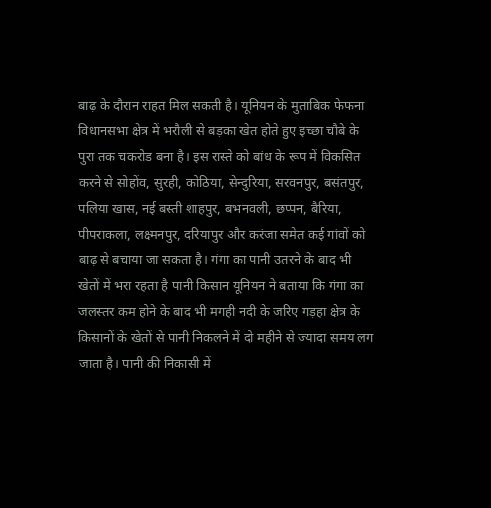बाढ़ के दौरान राहत मिल सकती है। यूनियन के मुताबिक फेफना विधानसभा क्षेत्र में भरौली से बड़का खेत होते हुए इच्छा चौबे के पुरा तक चकरोड बना है। इस रास्ते को बांध के रूप में विकसित करने से सोहोंव, सुरही, कोठिया, सेन्दुरिया, सरवनपुर, बसंतपुर, पलिया खास, नई बस्ती शाहपुर, बभनवली, छप्पन, बैरिया, पीपराकला, लक्ष्मनपुर, दरियापुर और करंजा समेत कई गांवों को बाढ़ से बचाया जा सकता है। गंगा का पानी उतरने के बाद भी खेतों में भरा रहता है पानी किसान यूनियन ने बताया कि गंगा का जलस्तर कम होने के बाद भी मगही नदी के जरिए गड़हा क्षेत्र के किसानों के खेतों से पानी निकलने में दो महीने से ज्यादा समय लग जाता है। पानी की निकासी में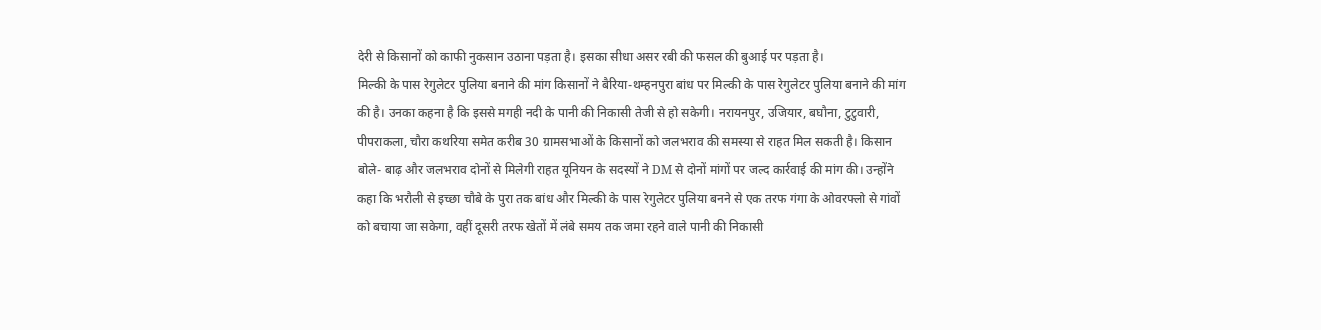देरी से किसानों को काफी नुकसान उठाना पड़ता है। इसका सीधा असर रबी की फसल की बुआई पर पड़ता है।
मिल्की के पास रेगुलेटर पुलिया बनाने की मांग किसानों ने बैरिया-थम्हनपुरा बांध पर मिल्की के पास रेगुलेटर पुलिया बनाने की मांग की है। उनका कहना है कि इससे मगही नदी के पानी की निकासी तेजी से हो सकेगी। नरायनपुर, उजियार, बघौना, टुटुवारी, पीपराकला, चौरा कथरिया समेत करीब 30 ग्रामसभाओं के किसानों को जलभराव की समस्या से राहत मिल सकती है। किसान बोले- बाढ़ और जलभराव दोनों से मिलेगी राहत यूनियन के सदस्यों ने DM से दोनों मांगों पर जल्द कार्रवाई की मांग की। उन्होंने कहा कि भरौली से इच्छा चौबे के पुरा तक बांध और मिल्की के पास रेगुलेटर पुलिया बनने से एक तरफ गंगा के ओवरफ्लो से गांवों को बचाया जा सकेगा, वहीं दूसरी तरफ खेतों में लंबे समय तक जमा रहने वाले पानी की निकासी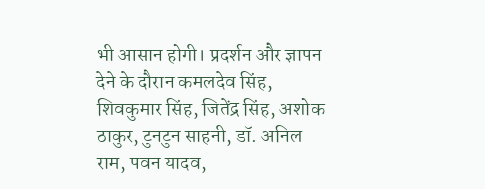भी आसान होगी। प्रदर्शन और ज्ञापन देने के दौरान कमलदेव सिंह, शिवकुमार सिंह, जितेंद्र सिंह, अशोक ठाकुर, टुनटुन साहनी, डॉ. अनिल राम, पवन यादव,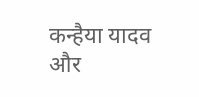कन्हैया यादव और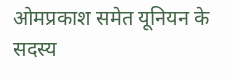ओमप्रकाश समेत यूनियन के सदस्य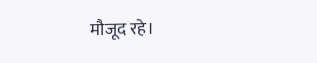मौजूद रहे।